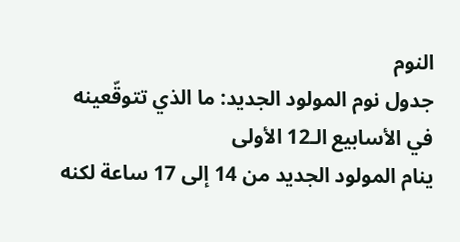النوم
جدول نوم المولود الجديد: ما الذي تتوقّعينه في الأسابيع الـ12 الأولى
ينام المولود الجديد من 14 إلى 17 ساعة لكنه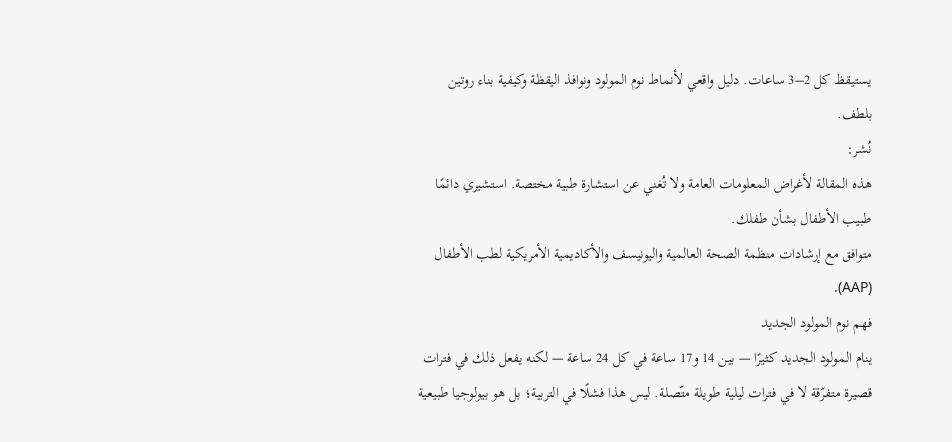يستيقظ كل 2–3 ساعات. دليل واقعي لأنماط نوم المولود ونوافذ اليقظة وكيفية بناء روتين بلطف.
نُشر:
هذه المقالة لأغراض المعلومات العامة ولا تُغني عن استشارة طبية مختصة. استشيري دائمًا طبيب الأطفال بشأن طفلك.
متوافق مع إرشادات منظمة الصحة العالمية واليونيسف والأكاديمية الأمريكية لطب الأطفال (AAP).
فهم نوم المولود الجديد
ينام المولود الجديد كثيرًا — بين 14 و17 ساعة في كل 24 ساعة — لكنه يفعل ذلك في فترات قصيرة متفرّقة لا في فترات ليلية طويلة متّصلة. ليس هذا فشلًا في التربية؛ بل هو بيولوجيا طبيعية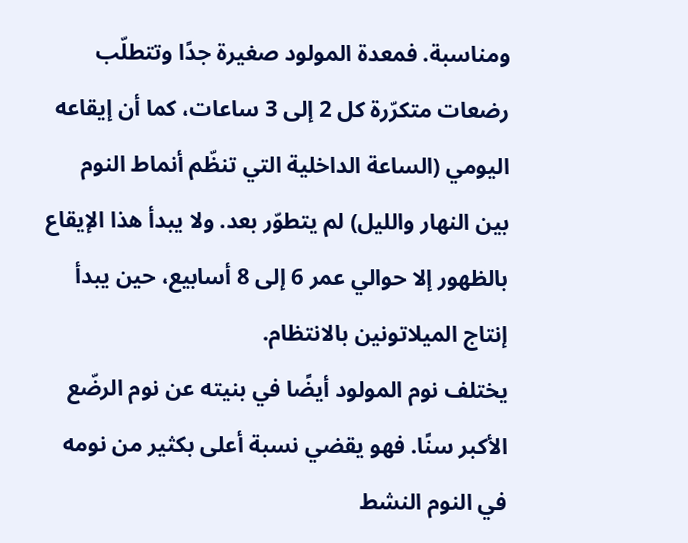ومناسبة. فمعدة المولود صغيرة جدًا وتتطلّب رضعات متكرّرة كل 2 إلى 3 ساعات، كما أن إيقاعه اليومي (الساعة الداخلية التي تنظّم أنماط النوم بين النهار والليل) لم يتطوّر بعد. ولا يبدأ هذا الإيقاع بالظهور إلا حوالي عمر 6 إلى 8 أسابيع، حين يبدأ إنتاج الميلاتونين بالانتظام.
يختلف نوم المولود أيضًا في بنيته عن نوم الرضّع الأكبر سنًا. فهو يقضي نسبة أعلى بكثير من نومه في النوم النشط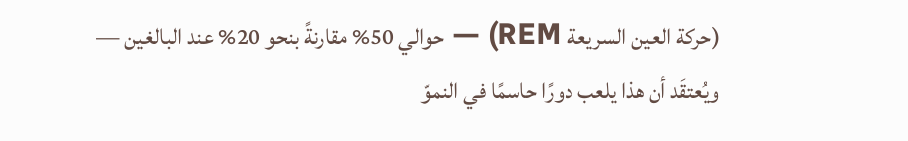(حركة العين السريعة REM) — حوالي 50% مقارنةً بنحو 20% عند البالغين — ويُعتقَد أن هذا يلعب دورًا حاسمًا في النموّ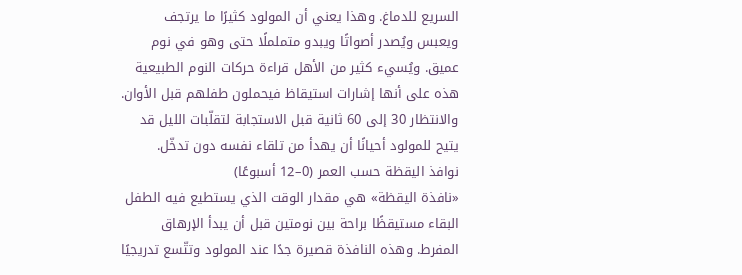السريع للدماغ. وهذا يعني أن المولود كثيرًا ما يرتجف ويعبس ويُصدر أصواتًا ويبدو متململًا حتى وهو في نوم عميق. ويُسيء كثير من الأهل قراءة حركات النوم الطبيعية هذه على أنها إشارات استيقاظ فيحملون طفلهم قبل الأوان. والانتظار 30 إلى 60 ثانية قبل الاستجابة لتقلّبات الليل قد يتيح للمولود أحيانًا أن يهدأ من تلقاء نفسه دون تدخّل.
نوافذ اليقظة حسب العمر (0–12 أسبوعًا)
«نافذة اليقظة» هي مقدار الوقت الذي يستطيع فيه الطفل البقاء مستيقظًا براحة بين نومتين قبل أن يبدأ الإرهاق المفرط. وهذه النافذة قصيرة جدًا عند المولود وتتّسع تدريجيًا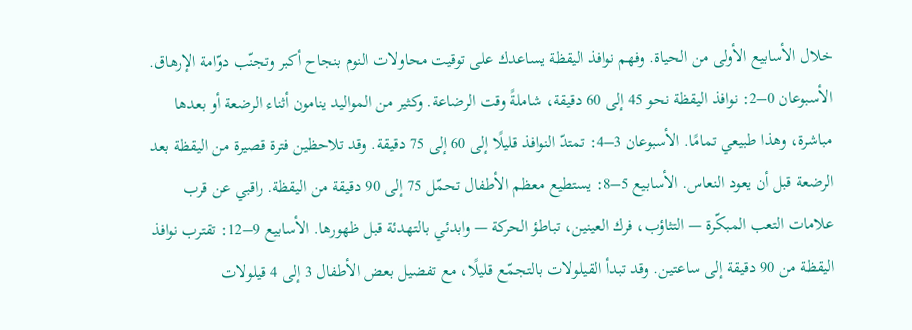خلال الأسابيع الأولى من الحياة. وفهم نوافذ اليقظة يساعدك على توقيت محاولات النوم بنجاح أكبر وتجنّب دوّامة الإرهاق.
الأسبوعان 0–2: نوافذ اليقظة نحو 45 إلى 60 دقيقة، شاملةً وقت الرضاعة. وكثير من المواليد ينامون أثناء الرضعة أو بعدها مباشرة، وهذا طبيعي تمامًا. الأسبوعان 3–4: تمتدّ النوافذ قليلًا إلى 60 إلى 75 دقيقة. وقد تلاحظين فترة قصيرة من اليقظة بعد الرضعة قبل أن يعود النعاس. الأسابيع 5–8: يستطيع معظم الأطفال تحمّل 75 إلى 90 دقيقة من اليقظة. راقبي عن قرب علامات التعب المبكّرة — التثاؤب، فرك العينين، تباطؤ الحركة — وابدئي بالتهدئة قبل ظهورها. الأسابيع 9–12: تقترب نوافذ اليقظة من 90 دقيقة إلى ساعتين. وقد تبدأ القيلولات بالتجمّع قليلًا، مع تفضيل بعض الأطفال 3 إلى 4 قيلولات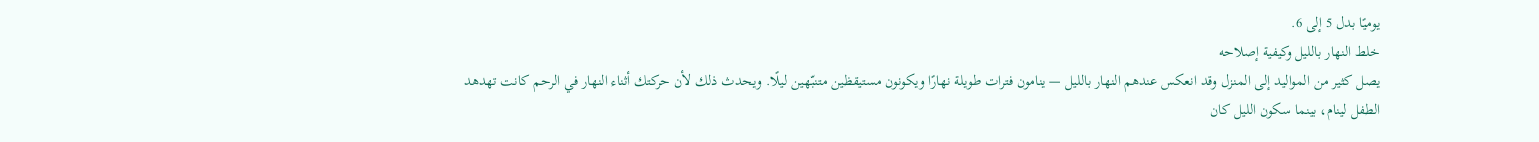يوميًا بدل 5 إلى 6.
خلط النهار بالليل وكيفية إصلاحه
يصل كثير من المواليد إلى المنزل وقد انعكس عندهم النهار بالليل — ينامون فترات طويلة نهارًا ويكونون مستيقظين متنبّهين ليلًا. ويحدث ذلك لأن حركتك أثناء النهار في الرحم كانت تهدهد الطفل لينام، بينما سكون الليل كان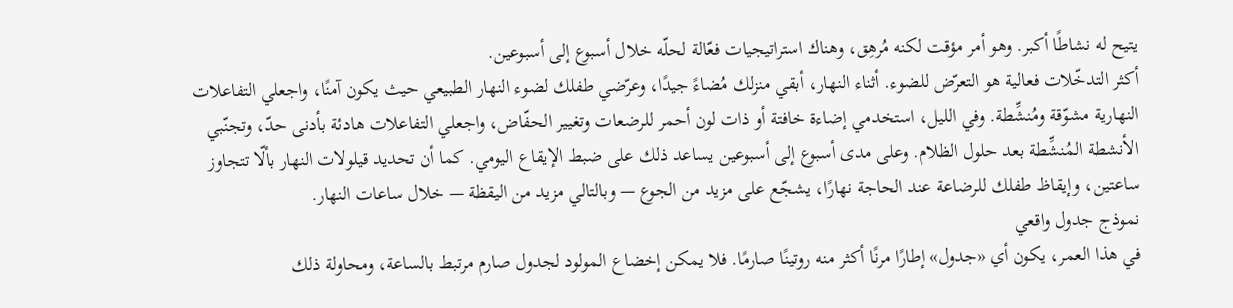يتيح له نشاطًا أكبر. وهو أمر مؤقت لكنه مُرهِق، وهناك استراتيجيات فعّالة لحلّه خلال أسبوع إلى أسبوعين.
أكثر التدخّلات فعالية هو التعرّض للضوء. أثناء النهار، أبقي منزلك مُضاءً جيدًا، وعرّضي طفلك لضوء النهار الطبيعي حيث يكون آمنًا، واجعلي التفاعلات النهارية مشوّقة ومُنشِّطة. وفي الليل، استخدمي إضاءة خافتة أو ذات لون أحمر للرضعات وتغيير الحفّاض، واجعلي التفاعلات هادئة بأدنى حدّ، وتجنّبي الأنشطة المُنشِّطة بعد حلول الظلام. وعلى مدى أسبوع إلى أسبوعين يساعد ذلك على ضبط الإيقاع اليومي. كما أن تحديد قيلولات النهار بألّا تتجاوز ساعتين، وإيقاظ طفلك للرضاعة عند الحاجة نهارًا، يشجّع على مزيد من الجوع — وبالتالي مزيد من اليقظة — خلال ساعات النهار.
نموذج جدول واقعي
في هذا العمر، يكون أي «جدول» إطارًا مرنًا أكثر منه روتينًا صارمًا. فلا يمكن إخضاع المولود لجدول صارم مرتبط بالساعة، ومحاولة ذلك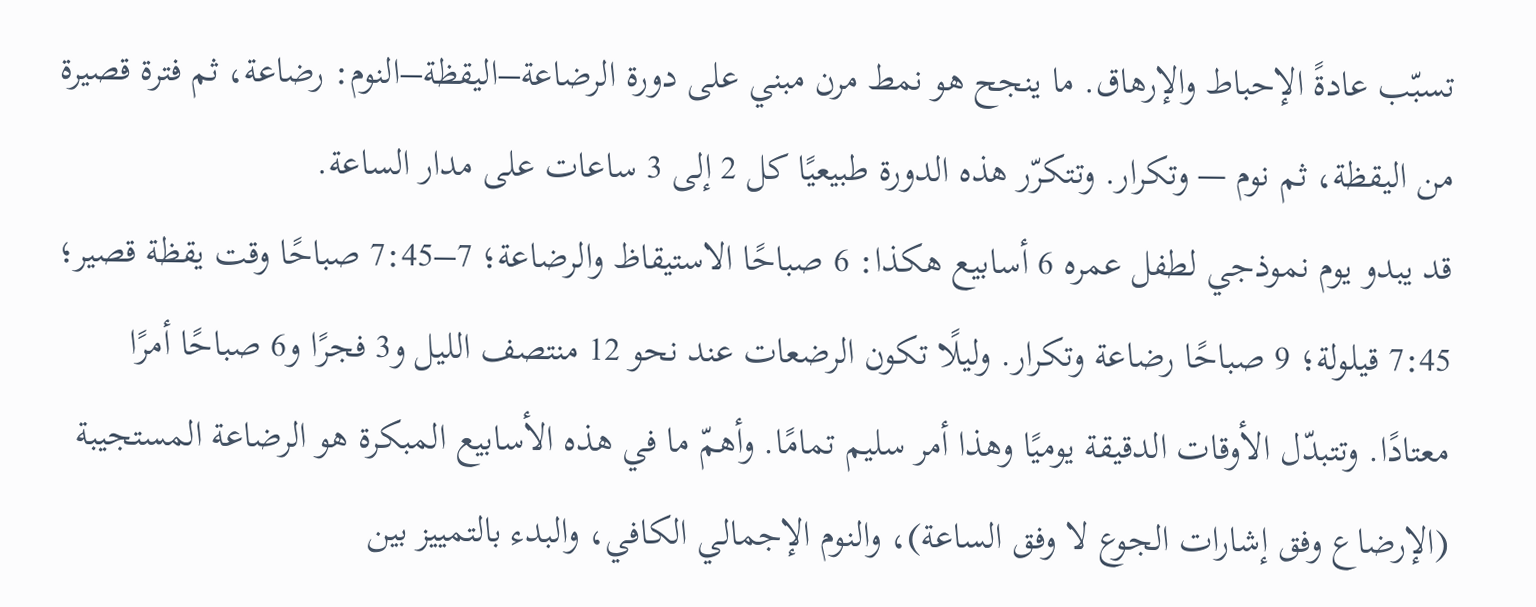تسبّب عادةً الإحباط والإرهاق. ما ينجح هو نمط مرن مبني على دورة الرضاعة–اليقظة–النوم: رضاعة، ثم فترة قصيرة من اليقظة، ثم نوم — وتكرار. وتتكرّر هذه الدورة طبيعيًا كل 2 إلى 3 ساعات على مدار الساعة.
قد يبدو يوم نموذجي لطفل عمره 6 أسابيع هكذا: 6 صباحًا الاستيقاظ والرضاعة؛ 7–7:45 صباحًا وقت يقظة قصير؛ 7:45 قيلولة؛ 9 صباحًا رضاعة وتكرار. وليلًا تكون الرضعات عند نحو 12 منتصف الليل و3 فجرًا و6 صباحًا أمرًا معتادًا. وتتبدّل الأوقات الدقيقة يوميًا وهذا أمر سليم تمامًا. وأهمّ ما في هذه الأسابيع المبكرة هو الرضاعة المستجيبة (الإرضاع وفق إشارات الجوع لا وفق الساعة)، والنوم الإجمالي الكافي، والبدء بالتمييز بين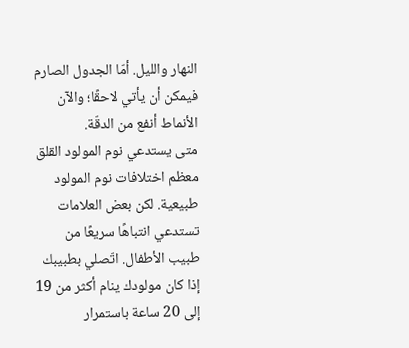النهار والليل. أمّا الجدول الصارم فيمكن أن يأتي لاحقًا؛ والآن الأنماط أنفع من الدقّة.
متى يستدعي نوم المولود القلق
معظم اختلافات نوم المولود طبيعية. لكن بعض العلامات تستدعي انتباهًا سريعًا من طبيب الأطفال. اتّصلي بطبيبك إذا كان مولودك ينام أكثر من 19 إلى 20 ساعة باستمرار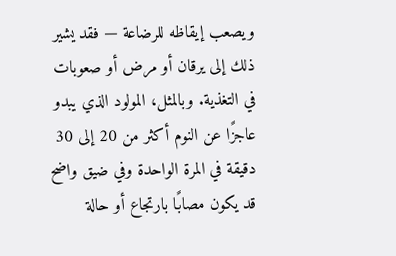ويصعب إيقاظه للرضاعة — فقد يشير ذلك إلى يرقان أو مرض أو صعوبات في التغذية. وبالمثل، المولود الذي يبدو عاجزًا عن النوم أكثر من 20 إلى 30 دقيقة في المرة الواحدة وفي ضيق واضح قد يكون مصابًا بارتجاع أو حالة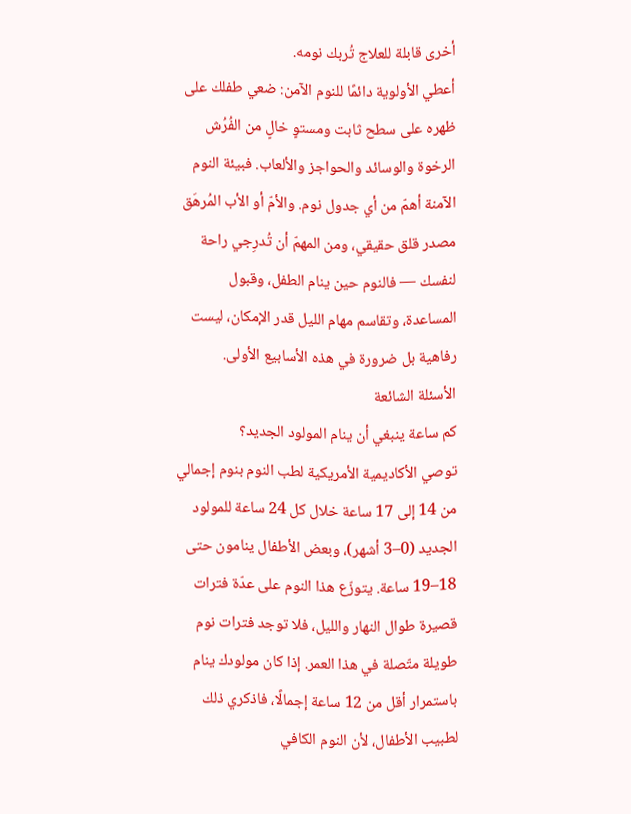أخرى قابلة للعلاج تُربك نومه.
أعطي الأولوية دائمًا للنوم الآمن: ضعي طفلك على ظهره على سطح ثابت ومستوٍ خالٍ من الفُرُش الرخوة والوسائد والحواجز والألعاب. فبيئة النوم الآمنة أهمّ من أي جدول نوم. والأمّ أو الأب المُرهَق مصدر قلق حقيقي، ومن المهمّ أن تُدرِجي راحة لنفسك — فالنوم حين ينام الطفل، وقبول المساعدة، وتقاسم مهام الليل قدر الإمكان، ليست رفاهية بل ضرورة في هذه الأسابيع الأولى.
الأسئلة الشائعة
كم ساعة ينبغي أن ينام المولود الجديد؟
توصي الأكاديمية الأمريكية لطب النوم بنوم إجمالي من 14 إلى 17 ساعة خلال كل 24 ساعة للمولود الجديد (0–3 أشهر)، وبعض الأطفال ينامون حتى 18–19 ساعة. يتوزّع هذا النوم على عدّة فترات قصيرة طوال النهار والليل، فلا توجد فترات نوم طويلة متّصلة في هذا العمر. إذا كان مولودك ينام باستمرار أقل من 12 ساعة إجمالًا، فاذكري ذلك لطبيب الأطفال، لأن النوم الكافي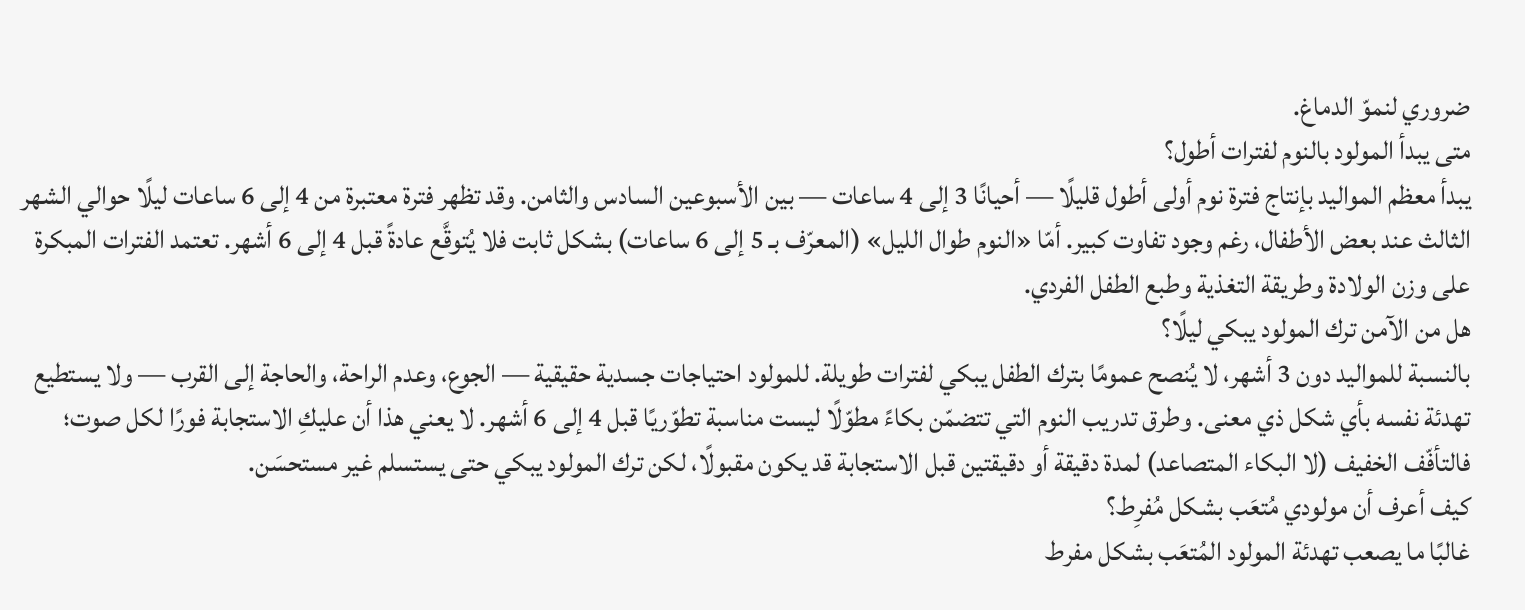ضروري لنموّ الدماغ.
متى يبدأ المولود بالنوم لفترات أطول؟
يبدأ معظم المواليد بإنتاج فترة نوم أولى أطول قليلًا — أحيانًا 3 إلى 4 ساعات — بين الأسبوعين السادس والثامن. وقد تظهر فترة معتبرة من 4 إلى 6 ساعات ليلًا حوالي الشهر الثالث عند بعض الأطفال، رغم وجود تفاوت كبير. أمّا «النوم طوال الليل» (المعرّف بـ 5 إلى 6 ساعات) بشكل ثابت فلا يُتوقَّع عادةً قبل 4 إلى 6 أشهر. تعتمد الفترات المبكرة على وزن الولادة وطريقة التغذية وطبع الطفل الفردي.
هل من الآمن ترك المولود يبكي ليلًا؟
بالنسبة للمواليد دون 3 أشهر، لا يُنصح عمومًا بترك الطفل يبكي لفترات طويلة. للمولود احتياجات جسدية حقيقية — الجوع، وعدم الراحة، والحاجة إلى القرب — ولا يستطيع تهدئة نفسه بأي شكل ذي معنى. وطرق تدريب النوم التي تتضمّن بكاءً مطوّلًا ليست مناسبة تطوّريًا قبل 4 إلى 6 أشهر. لا يعني هذا أن عليكِ الاستجابة فورًا لكل صوت؛ فالتأفّف الخفيف (لا البكاء المتصاعد) لمدة دقيقة أو دقيقتين قبل الاستجابة قد يكون مقبولًا، لكن ترك المولود يبكي حتى يستسلم غير مستحسَن.
كيف أعرف أن مولودي مُتعَب بشكل مُفرِط؟
غالبًا ما يصعب تهدئة المولود المُتعَب بشكل مفرط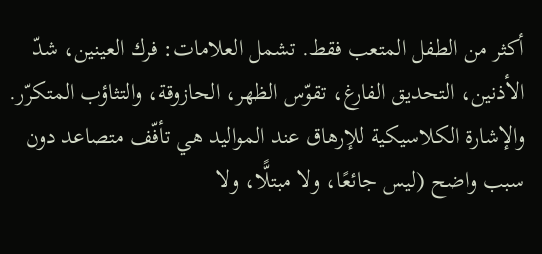أكثر من الطفل المتعب فقط. تشمل العلامات: فرك العينين، شدّ الأذنين، التحديق الفارغ، تقوّس الظهر، الحازوقة، والتثاؤب المتكرّر. والإشارة الكلاسيكية للإرهاق عند المواليد هي تأفّف متصاعد دون سبب واضح (ليس جائعًا، ولا مبتلًّا، ولا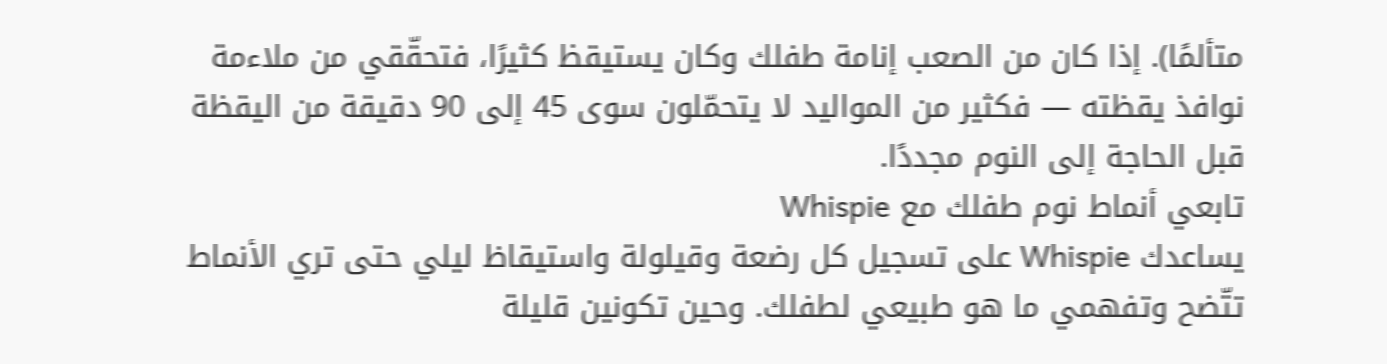متألمًا). إذا كان من الصعب إنامة طفلك وكان يستيقظ كثيرًا، فتحقّقي من ملاءمة نوافذ يقظته — فكثير من المواليد لا يتحمّلون سوى 45 إلى 90 دقيقة من اليقظة قبل الحاجة إلى النوم مجددًا.
تابعي أنماط نوم طفلك مع Whispie
يساعدك Whispie على تسجيل كل رضعة وقيلولة واستيقاظ ليلي حتى تري الأنماط تتّضح وتفهمي ما هو طبيعي لطفلك. وحين تكونين قليلة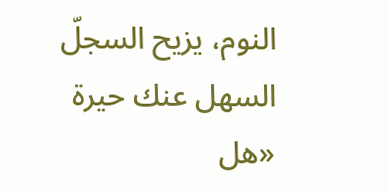النوم، يزيح السجلّ السهل عنك حيرة «هل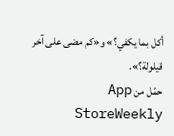أكل بما يكفي؟» و«كم مضى على آخر قيلولة؟».
حمّل من App StoreWeekly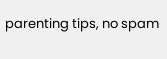parenting tips, no spam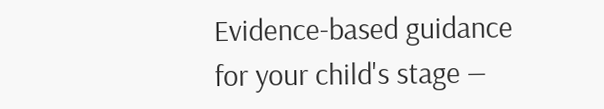Evidence-based guidance for your child's stage —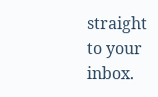straight to your inbox.